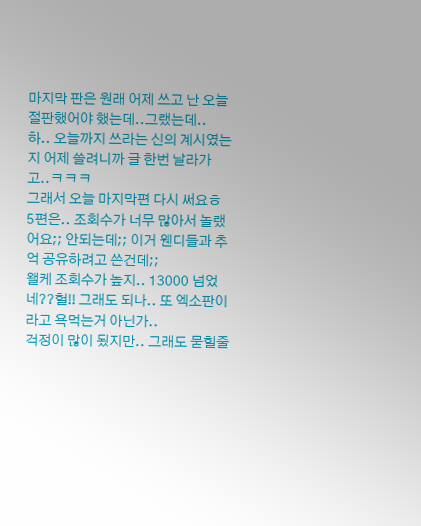마지막 판은 원래 어제 쓰고 난 오늘 절판했어야 했는데..그랬는데..
하.. 오늘까지 쓰라는 신의 계시였는지 어제 쓸려니까 글 한번 날라가고..ㅋㅋㅋ
그래서 오늘 마지막편 다시 써요ㅎ
5편은.. 조회수가 너무 많아서 놀랬어요;; 안되는데;; 이거 웬디들과 추억 공유하려고 쓴건데;;
왤케 조회수가 높지.. 13000 넘었네??헐!! 그래도 되나.. 또 엑소판이라고 욕먹는거 아닌가..
걱정이 많이 됬지만.. 그래도 묻힐줄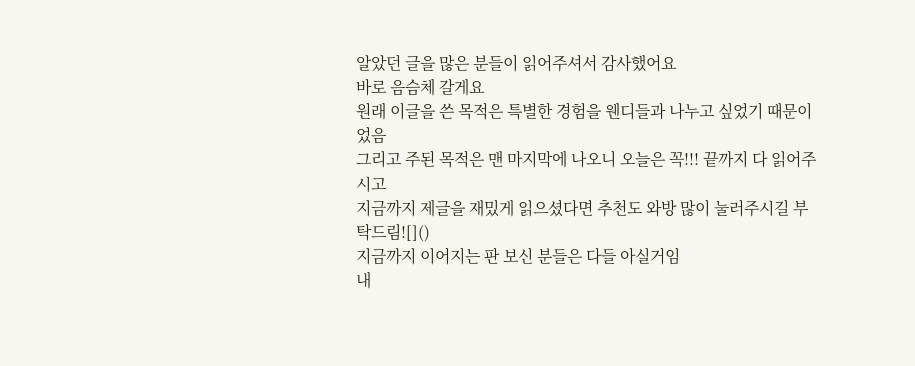알았던 글을 많은 분들이 읽어주셔서 감사했어요
바로 음슴체 갈게요
원래 이글을 쓴 목적은 특별한 경험을 웬디들과 나누고 싶었기 때문이었음
그리고 주된 목적은 맨 마지막에 나오니 오늘은 꼭!!! 끝까지 다 읽어주시고
지금까지 제글을 재밌게 읽으셨다면 추천도 와방 많이 눌러주시길 부탁드림![]()
지금까지 이어지는 판 보신 분들은 다들 아실거임
내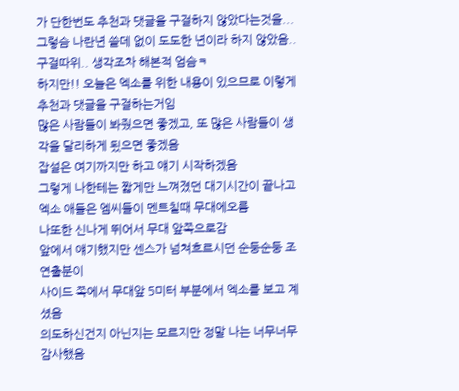가 단한번도 추천과 댓글을 구걸하지 않았다는것을...
그렇슴 나란년 쓸데 없이 도도한 년이라 하지 않았음.. 구걸따위.. 생각조차 해본적 엄슴ㅋ
하지만!! 오늘은 엑소를 위한 내용이 있으므로 이렇게 추천과 댓글을 구걸하는거임
많은 사람들이 봐줬으면 좋겠고, 또 많은 사람들이 생각을 달리하게 됬으면 좋겠음
잡설은 여기까지만 하고 얘기 시작하겠음
그렇게 나한테는 짧게만 느껴졌던 대기시간이 끝나고
엑소 애들은 엠씨들이 멘트칠때 무대에오름
나또한 신나게 뛰어서 무대 앞쪽으로감
앞에서 얘기했지만 센스가 넘쳐흐르시던 순둥순둥 조연출분이
사이드 쪽에서 무대앞 5미터 부분에서 엑소를 보고 계셨음
의도하신건지 아닌지는 모르지만 정말 나는 너무너무 감사했음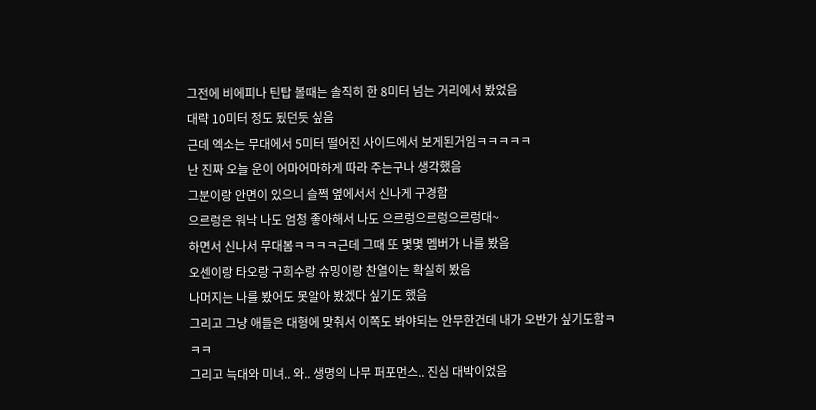그전에 비에피나 틴탑 볼때는 솔직히 한 8미터 넘는 거리에서 봤었음
대략 10미터 정도 됬던듯 싶음
근데 엑소는 무대에서 5미터 떨어진 사이드에서 보게된거임ㅋㅋㅋㅋㅋ
난 진짜 오늘 운이 어마어마하게 따라 주는구나 생각했음
그분이랑 안면이 있으니 슬쩍 옆에서서 신나게 구경함
으르렁은 워낙 나도 엄청 좋아해서 나도 으르렁으르렁으르렁대~
하면서 신나서 무대봄ㅋㅋㅋㅋ근데 그때 또 몇몇 멤버가 나를 봤음
오센이랑 타오랑 구희수랑 슈밍이랑 찬열이는 확실히 봤음
나머지는 나를 봤어도 못알아 봤겠다 싶기도 했음
그리고 그냥 애들은 대형에 맞춰서 이쪽도 봐야되는 안무한건데 내가 오반가 싶기도함ㅋㅋㅋ
그리고 늑대와 미녀.. 와.. 생명의 나무 퍼포먼스.. 진심 대박이었음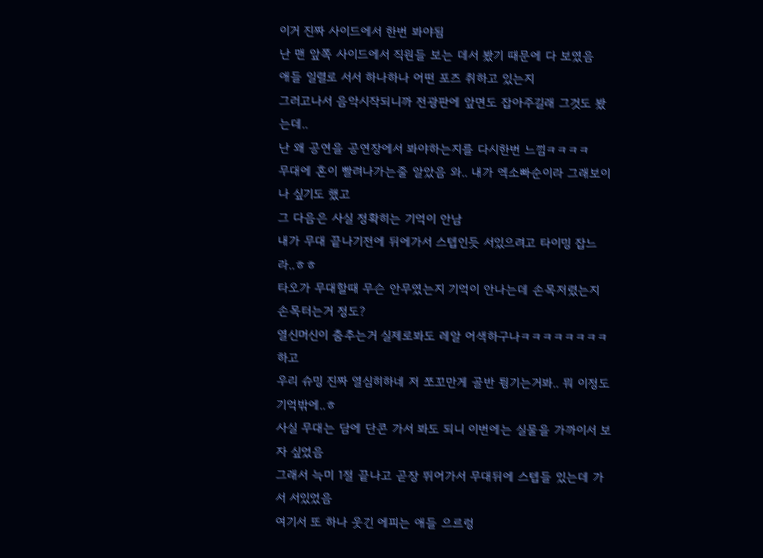이거 진짜 사이드에서 한번 봐야됨
난 맨 앞쪽 사이드에서 직원들 보는 데서 봤기 때문에 다 보였음
애들 일렬로 서서 하나하나 어떤 포즈 취하고 있는지
그러고나서 음악시작되니까 전광판에 앞면도 잡아주길래 그것도 봤는데..
난 왜 공연을 공연장에서 봐야하는지를 다시한번 느낌ㅋㅋㅋㅋ
무대에 혼이 빨려나가는줄 알았음 와.. 내가 엑소빠순이라 그래보이나 싶기도 했고
그 다음은 사실 정확히는 기억이 안남
내가 무대 끝나기전에 뒤에가서 스텝인듯 서있으려고 타이밍 잡느라..ㅎㅎ
타오가 무대할때 무슨 안무였는지 기억이 안나는데 손목저렸는지 손목터는거 정도?
열신머신이 춤추는거 실제로봐도 레알 어색하구나ㅋㅋㅋㅋㅋㅋㅋㅋ하고
우리 슈밍 진짜 열심히하네 저 쪼꼬만게 골반 튕기는거봐.. 뭐 이정도 기억밖에..ㅎ
사실 무대는 담에 단콘 가서 봐도 되니 이번에는 실물을 가까이서 보자 싶었음
그래서 늑미 1절 끝나고 곧장 뛰어가서 무대뒤에 스텝들 있는데 가서 서있었음
여기서 또 하나 웃긴 에피는 애들 으르렁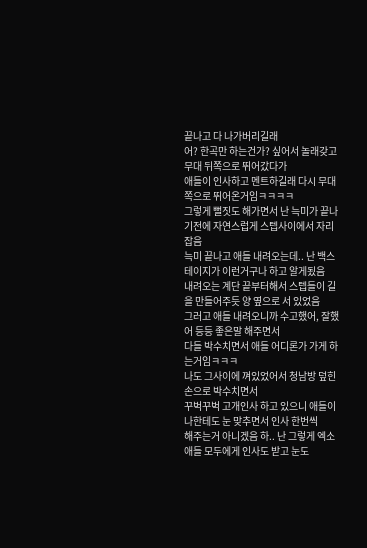끝나고 다 나가버리길래
어? 한곡만 하는건가? 싶어서 놀래갖고 무대 뒤쪽으로 뛰어갔다가
애들이 인사하고 멘트하길래 다시 무대쪽으로 뛰어온거임ㅋㅋㅋㅋ
그렇게 뻘짓도 해가면서 난 늑미가 끝나기전에 자연스럽게 스텝사이에서 자리잡음
늑미 끝나고 애들 내려오는데.. 난 백스테이지가 이런거구나 하고 알게됬음
내려오는 계단 끝부터해서 스텝들이 길을 만들어주듯 양 옆으로 서 있었음
그러고 애들 내려오니까 수고했어, 잘했어 등등 좋은말 해주면서
다들 박수치면서 애들 어디론가 가게 하는거임ㅋㅋㅋ
나도 그사이에 껴있었어서 청남방 덮힌 손으로 박수치면서
꾸벅꾸벅 고개인사 하고 있으니 애들이 나한테도 눈 맞추면서 인사 한번씩
해주는거 아니겠음 하.. 난 그렇게 엑소애들 모두에게 인사도 받고 눈도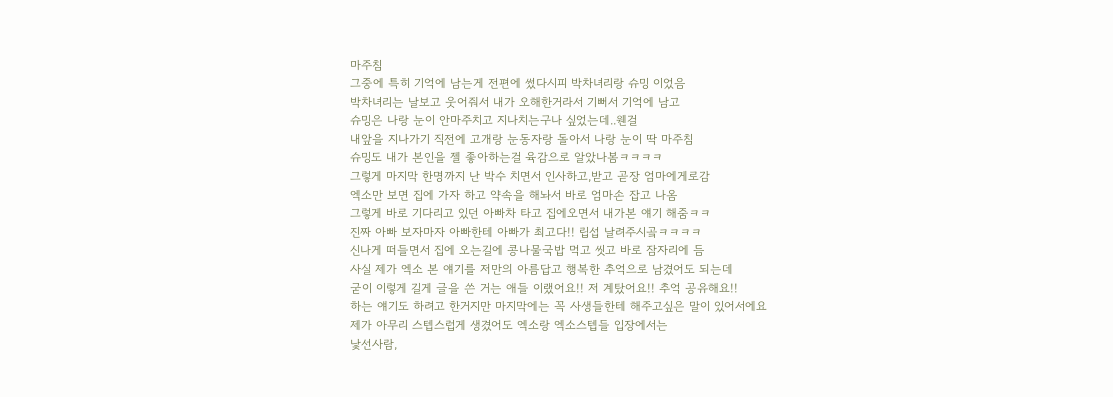마주침
그중에 특히 기억에 남는게 전편에 썼다시피 박차녀리랑 슈밍 이었음
박차녀리는 날보고 웃어줘서 내가 오해한거라서 기뻐서 기억에 남고
슈밍은 나랑 눈이 안마주치고 지나치는구나 싶었는데..웬걸
내앞을 지나가기 직전에 고개랑 눈동자랑 돌아서 나랑 눈이 딱 마주침
슈밍도 내가 본인을 젤 좋아하는걸 육감으로 알았나봄ㅋㅋㅋㅋ
그렇게 마지막 한명까지 난 박수 치면서 인사하고,받고 곧장 엄마에게로감
엑소만 보면 집에 가자 하고 약속을 해놔서 바로 엄마손 잡고 나옴
그렇게 바로 기다리고 있던 아빠차 타고 집에오면서 내가본 얘기 해줌ㅋㅋ
진짜 아빠 보자마자 아빠한테 아빠가 최고다!! 립섭 날려주시곸ㅋㅋㅋㅋ
신나게 떠들면서 집에 오는길에 콩나물국밥 먹고 씻고 바로 잠자리에 듬
사실 제가 엑소 본 얘기를 저만의 아름답고 행복한 추억으로 남겼어도 되는데
굳이 이렇게 길게 글을 쓴 거는 애들 이랬어요!! 저 계탔어요!! 추억 공유해요!!
하는 얘기도 하려고 한거지만 마지막에는 꼭 사생들한테 해주고싶은 말이 있어서에요
제가 아무리 스텝스럽게 생겼어도 엑소랑 엑소스텝들 입장에서는
낯선사람,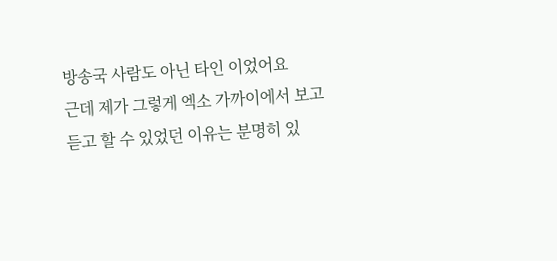방송국 사람도 아닌 타인 이었어요
근데 제가 그렇게 엑소 가까이에서 보고 듣고 할 수 있었던 이유는 분명히 있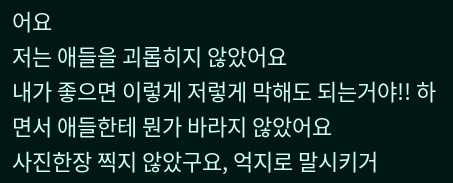어요
저는 애들을 괴롭히지 않았어요
내가 좋으면 이렇게 저렇게 막해도 되는거야!! 하면서 애들한테 뭔가 바라지 않았어요
사진한장 찍지 않았구요, 억지로 말시키거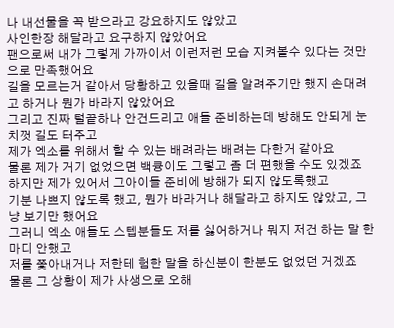나 내선물을 꼭 받으라고 강요하지도 않았고
사인한장 해달라고 요구하지 않았어요
팬으로써 내가 그렇게 가까이서 이런저런 모습 지켜볼수 있다는 것만으로 만족했어요
길을 모르는거 같아서 당황하고 있을때 길을 알려주기만 했지 손대려고 하거나 뭔가 바라지 않았어요
그리고 진짜 털끝하나 안건드리고 애들 준비하는데 방해도 안되게 눈치껏 길도 터주고
제가 엑소를 위해서 할 수 있는 배려라는 배려는 다한거 같아요
물론 제가 거기 없었으면 백큥이도 그렇고 좀 더 편했을 수도 있겠죠
하지만 제가 있어서 그아이들 준비에 방해가 되지 않도록했고
기분 나쁘지 않도록 했고, 뭔가 바라거나 해달라고 하지도 않았고, 그냥 보기만 했어요
그러니 엑소 애들도 스텝분들도 저를 싫어하거나 뭐지 저건 하는 말 한마디 안했고
저를 쫓아내거나 저한테 험한 말을 하신분이 한분도 없었던 거겠죠
물론 그 상황이 제가 사생으로 오해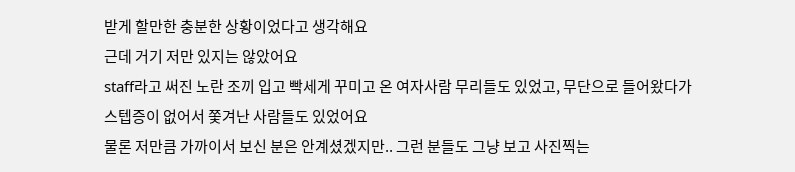받게 할만한 충분한 상황이었다고 생각해요
근데 거기 저만 있지는 않았어요
staff라고 써진 노란 조끼 입고 빡세게 꾸미고 온 여자사람 무리들도 있었고, 무단으로 들어왔다가
스텝증이 없어서 쫓겨난 사람들도 있었어요
물론 저만큼 가까이서 보신 분은 안계셨겠지만.. 그런 분들도 그냥 보고 사진찍는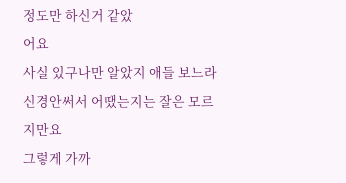정도만 하신거 같았
어요
사실 있구나만 알았지 애들 보느라 신경안써서 어땠는지는 잘은 모르지만요
그렇게 가까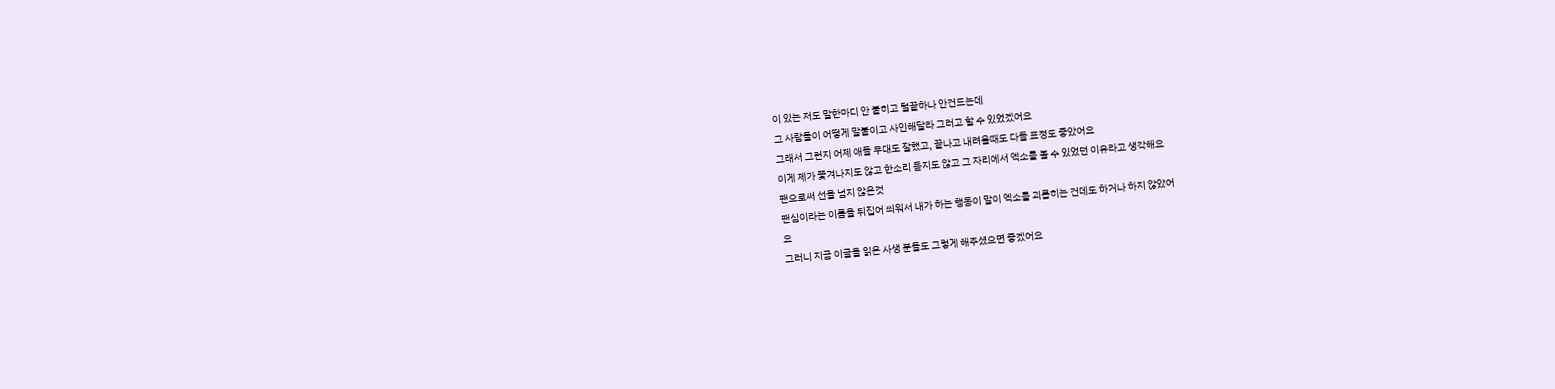이 있는 저도 말한마디 안 붙히고 털끝하나 안건드는데
그 사람들이 어떻게 말붙이고 사인해달라 그러고 할 수 있었겠어요
그래서 그런지 어제 애들 무대도 잘했고, 끝나고 내려올때도 다들 표정도 좋았어요
이게 제가 쫓겨나지도 않고 한소리 듣지도 않고 그 자리에서 엑소를 볼 수 있었던 이유라고 생각해요
팬으로써 선을 넘지 않은것
팬심이라는 이름을 뒤집어 씌워서 내가 하는 행동이 말이 엑소를 괴롭히는 건데도 하거나 하지 않았어
요
그러니 지금 이글을 읽은 사생 분들도 그렇게 해주셨으면 좋겠어요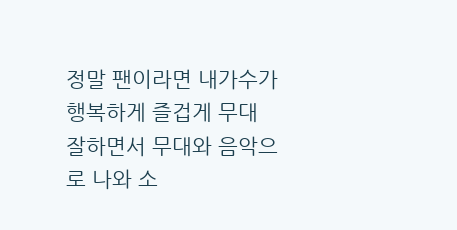정말 팬이라면 내가수가 행복하게 즐겁게 무대 잘하면서 무대와 음악으로 나와 소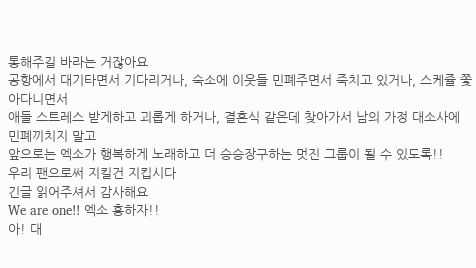통해주길 바라는 거잖아요
공항에서 대기타면서 기다리거나, 숙소에 이웃들 민폐주면서 죽치고 있거나, 스케쥴 쫓아다니면서
애들 스트레스 받게하고 괴롭게 하거나, 결혼식 같은데 찾아가서 남의 가정 대소사에 민폐끼치지 말고
앞으로는 엑소가 행복하게 노래하고 더 승승장구하는 멋진 그룹이 될 수 있도록!!
우리 팬으로써 지킬건 지킵시다
긴글 읽어주셔서 감사해요
We are one!! 엑소 흥하자!!
아! 대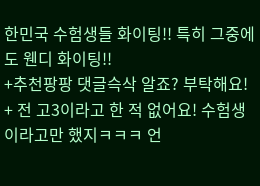한민국 수험생들 화이팅!! 특히 그중에도 웬디 화이팅!!
+추천팡팡 댓글슥삭 알죠? 부탁해요!
+ 전 고3이라고 한 적 없어요! 수험생이라고만 했지ㅋㅋㅋ 언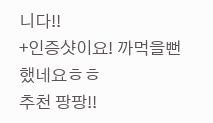니다!!
+인증샷이요! 까먹을뻔했네요ㅎㅎ
추천 팡팡!!